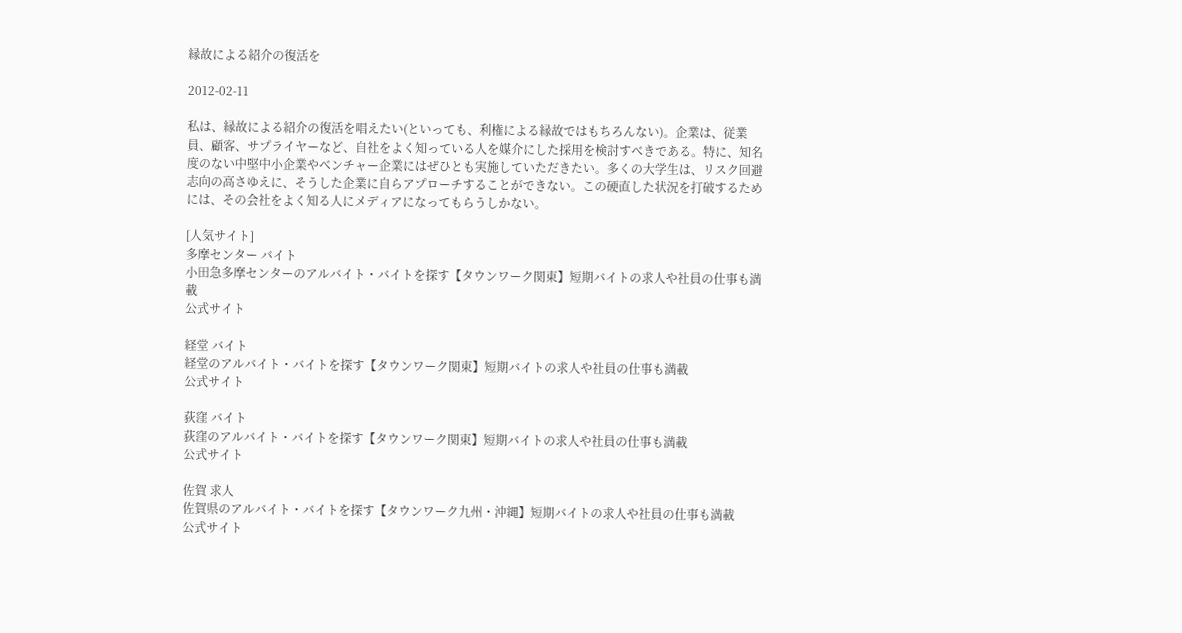縁故による紹介の復活を

2012-02-11

私は、縁故による紹介の復活を唱えたい(といっても、利権による縁故ではもちろんない)。企業は、従業員、顧客、サプライヤーなど、自社をよく知っている人を媒介にした採用を検討すべきである。特に、知名度のない中堅中小企業やベンチャー企業にはぜひとも実施していただきたい。多くの大学生は、リスク回避志向の高さゆえに、そうした企業に自らアプローチすることができない。この硬直した状況を打破するためには、その会社をよく知る人にメディアになってもらうしかない。

[人気サイト]
多摩センター バイト
小田急多摩センターのアルバイト・バイトを探す【タウンワーク関東】短期バイトの求人や社員の仕事も満載
公式サイト

経堂 バイト
経堂のアルバイト・バイトを探す【タウンワーク関東】短期バイトの求人や社員の仕事も満載
公式サイト

荻窪 バイト
荻窪のアルバイト・バイトを探す【タウンワーク関東】短期バイトの求人や社員の仕事も満載
公式サイト

佐賀 求人
佐賀県のアルバイト・バイトを探す【タウンワーク九州・沖縄】短期バイトの求人や社員の仕事も満載
公式サイト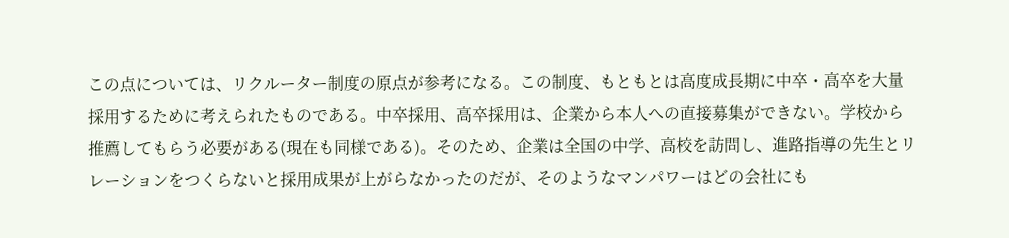この点については、リクルーター制度の原点が参考になる。この制度、もともとは高度成長期に中卒・高卒を大量採用するために考えられたものである。中卒採用、高卒採用は、企業から本人への直接募集ができない。学校から推薦してもらう必要がある(現在も同様である)。そのため、企業は全国の中学、高校を訪問し、進路指導の先生とリレーションをつくらないと採用成果が上がらなかったのだが、そのようなマンパワーはどの会社にも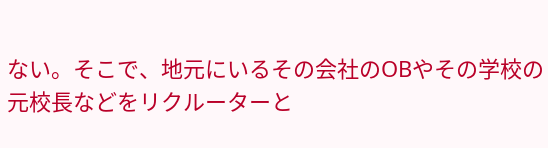ない。そこで、地元にいるその会社のOBやその学校の元校長などをリクルーターと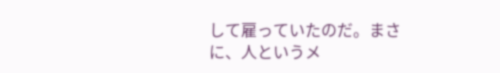して雇っていたのだ。まさに、人というメ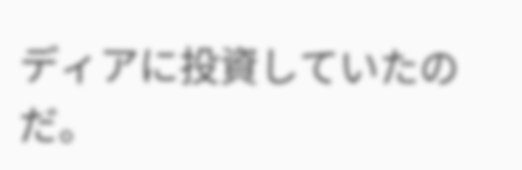ディアに投資していたのだ。